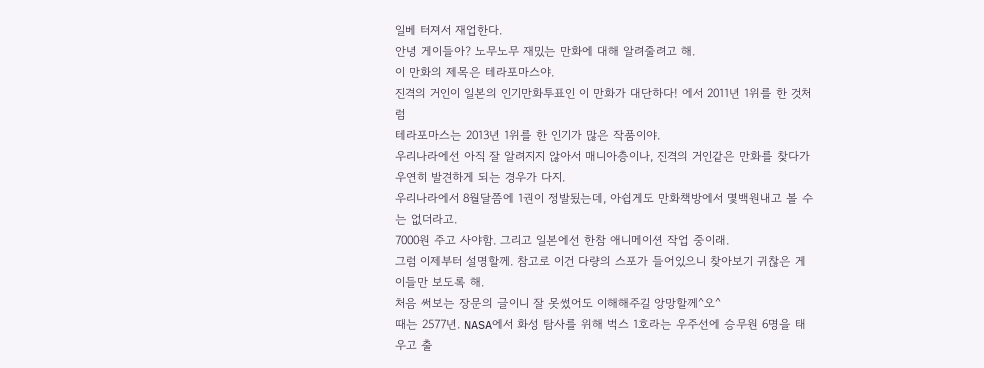일베 터져서 재업한다.
안녕 게이들아? 노무노무 재밌는 만화에 대해 알려줄려고 해.
이 만화의 제목은 테라포마스야.
진격의 거인이 일본의 인기만화투표인 이 만화가 대단하다! 에서 2011년 1위를 한 것처럼
테라포마스는 2013년 1위를 한 인기가 많은 작품이야.
우리나라에선 아직 잘 알려지지 않아서 매니아층이나, 진격의 거인같은 만화를 찾다가 우연히 발견하게 되는 경우가 다지.
우리나라에서 8월달쯤에 1권이 정발됬는데, 아쉽게도 만화책방에서 몇백원내고 볼 수는 없더라고.
7000원 주고 사야함. 그리고 일본에선 한참 애니메이션 작업 중이래.
그럼 이제부터 설명할께. 참고로 이건 다량의 스포가 들어있으니 찾아보기 귀찮은 게이들만 보도록 해.
처음 써보는 장문의 글이니 잘 못썼어도 이해해주길 앙망할께^오^
때는 2577년. NASA에서 화성 탐사를 위해 벅스 1호라는 우주선에 승무원 6명을 태우고 출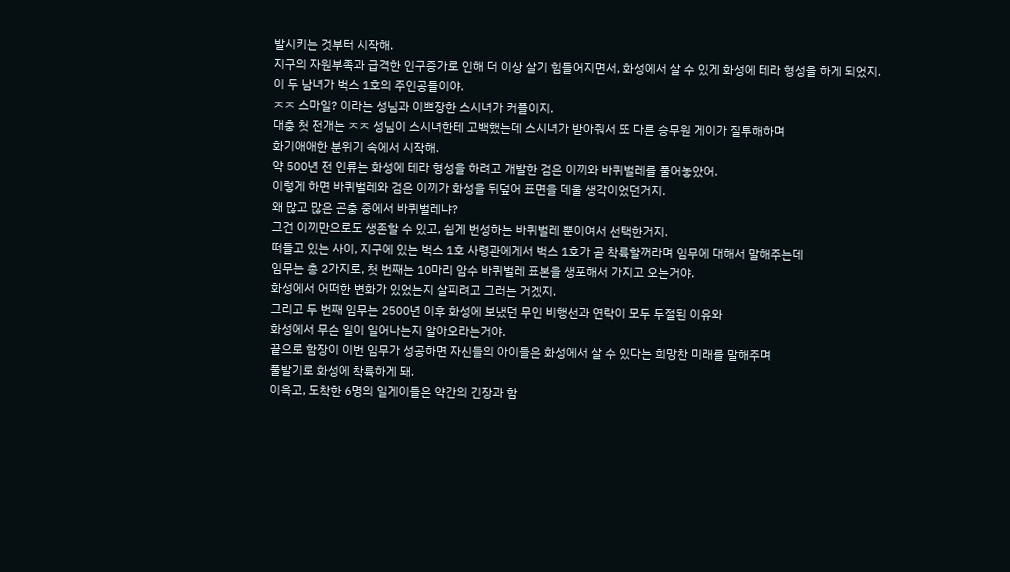발시키는 것부터 시작해.
지구의 자원부족과 급격한 인구증가로 인해 더 이상 살기 힘들어지면서, 화성에서 살 수 있게 화성에 테라 형성을 하게 되었지.
이 두 남녀가 벅스 1호의 주인공들이야.
ㅈㅈ 스마일? 이라는 성님과 이쁘장한 스시녀가 커플이지.
대충 첫 전개는 ㅈㅈ 성님이 스시녀한테 고백했는데 스시녀가 받아줘서 또 다른 승무원 게이가 질투해하며
화기애애한 분위기 속에서 시작해.
약 500년 전 인류는 화성에 테라 형성을 하려고 개발한 검은 이끼와 바퀴벌레를 풀어놓았어.
이렇게 하면 바퀴벌레와 검은 이끼가 화성을 뒤덮어 표면을 데울 생각이었던거지.
왜 많고 많은 곤충 중에서 바퀴벌레냐?
그건 이끼만으로도 생존할 수 있고, 쉽게 번성하는 바퀴벌레 뿐이여서 선택한거지.
떠들고 있는 사이, 지구에 있는 벅스 1호 사령관에게서 벅스 1호가 곧 착륙할꺼라며 임무에 대해서 말해주는데
임무는 총 2가지로, 첫 번째는 10마리 암수 바퀴벌레 표본을 생포해서 가지고 오는거야.
화성에서 어떠한 변화가 있었는지 살피려고 그러는 거겠지.
그리고 두 번째 임무는 2500년 이후 화성에 보냈던 무인 비행선과 연락이 모두 두절된 이유와
화성에서 무슨 일이 일어나는지 알아오라는거야.
끝으로 함장이 이번 임무가 성공하면 자신들의 아이들은 화성에서 살 수 있다는 희망찬 미래를 말해주며
풀발기로 화성에 착륙하게 돼.
이윽고, 도착한 6명의 일게이들은 약간의 긴장과 함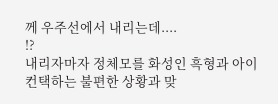께 우주선에서 내리는데....
!?
내리자마자 정체모를 화성인 흑형과 아이컨택하는 불편한 상황과 맞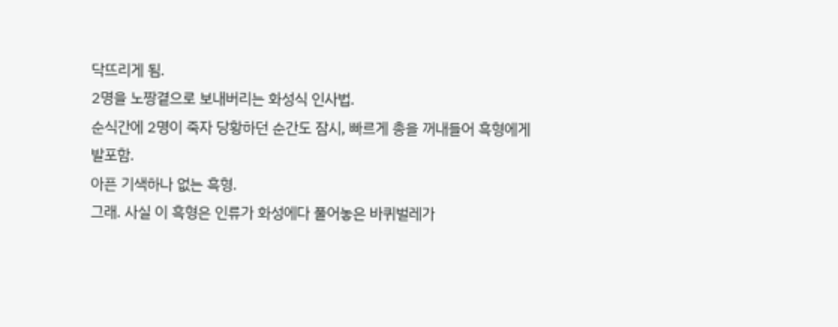닥뜨리게 됨.
2명을 노짱곁으로 보내버리는 화성식 인사법.
순식간에 2명이 죽자 당황하던 순간도 잠시, 빠르게 총을 꺼내들어 흑형에게 발포함.
아픈 기색하나 없는 흑형.
그래. 사실 이 흑형은 인류가 화성에다 풀어놓은 바퀴벌레가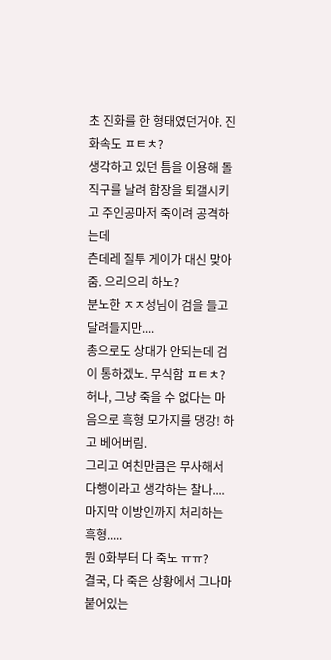초 진화를 한 형태였던거야. 진화속도 ㅍㅌㅊ?
생각하고 있던 틈을 이용해 돌직구를 날려 함장을 퇴갤시키고 주인공마저 죽이려 공격하는데
츤데레 질투 게이가 대신 맞아줌. 으리으리 하노?
분노한 ㅈㅈ성님이 검을 들고 달려들지만....
총으로도 상대가 안되는데 검이 통하겠노. 무식함 ㅍㅌㅊ?
허나, 그냥 죽을 수 없다는 마음으로 흑형 모가지를 댕강! 하고 베어버림.
그리고 여친만큼은 무사해서 다행이라고 생각하는 찰나....
마지막 이방인까지 처리하는 흑형.....
뭔 0화부터 다 죽노 ㅠㅠ?
결국, 다 죽은 상황에서 그나마 붙어있는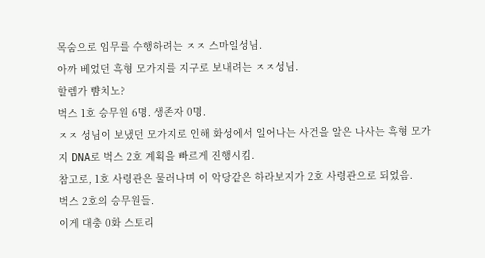목숨으로 임무를 수행하려는 ㅈㅈ 스마일성님.
아까 베었던 흑형 모가지를 지구로 보내려는 ㅈㅈ성님.
할렘가 뺨치노?
벅스 1호 승무원 6명. 생존자 0명.
ㅈㅈ 성님이 보냈던 모가지로 인해 화성에서 일어나는 사건을 알은 나사는 흑형 모가지 DNA로 벅스 2호 계획을 빠르게 진행시킴.
참고로, 1호 사령관은 물러나며 이 악당같은 하라보지가 2호 사령관으로 되었음.
벅스 2호의 승무원들.
이게 대충 0화 스토리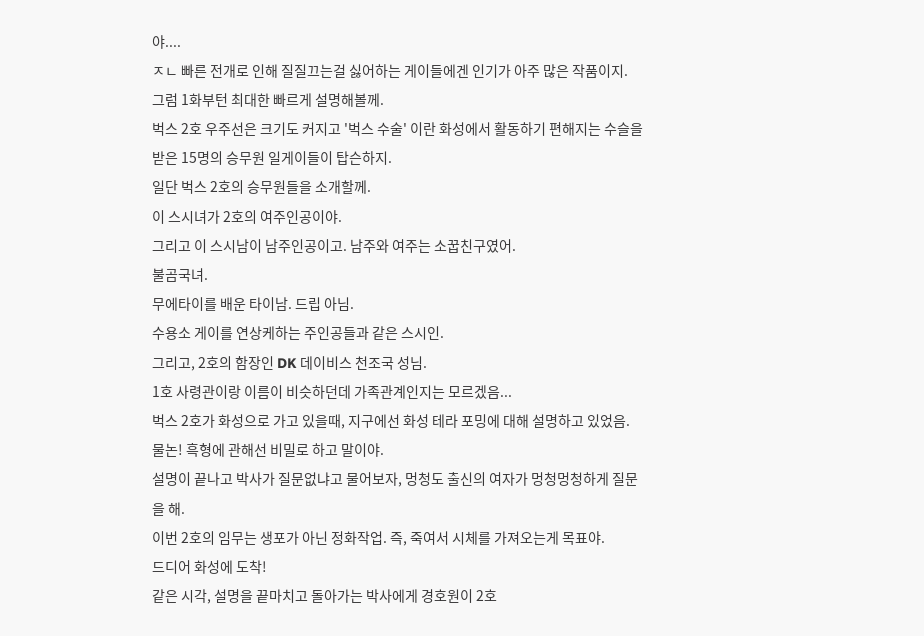야....
ㅈㄴ 빠른 전개로 인해 질질끄는걸 싫어하는 게이들에겐 인기가 아주 많은 작품이지.
그럼 1화부턴 최대한 빠르게 설명해볼께.
벅스 2호 우주선은 크기도 커지고 '벅스 수술' 이란 화성에서 활동하기 편해지는 수슬을 받은 15명의 승무원 일게이들이 탑슨하지.
일단 벅스 2호의 승무원들을 소개할께.
이 스시녀가 2호의 여주인공이야.
그리고 이 스시남이 남주인공이고. 남주와 여주는 소꿉친구였어.
불곰국녀.
무에타이를 배운 타이남. 드립 아님.
수용소 게이를 연상케하는 주인공들과 같은 스시인.
그리고, 2호의 함장인 DK 데이비스 천조국 성님.
1호 사령관이랑 이름이 비슷하던데 가족관계인지는 모르겠음...
벅스 2호가 화성으로 가고 있을때, 지구에선 화성 테라 포밍에 대해 설명하고 있었음.
물논! 흑형에 관해선 비밀로 하고 말이야.
설명이 끝나고 박사가 질문없냐고 물어보자, 멍청도 출신의 여자가 멍청멍청하게 질문을 해.
이번 2호의 임무는 생포가 아닌 정화작업. 즉, 죽여서 시체를 가져오는게 목표야.
드디어 화성에 도착!
같은 시각, 설명을 끝마치고 돌아가는 박사에게 경호원이 2호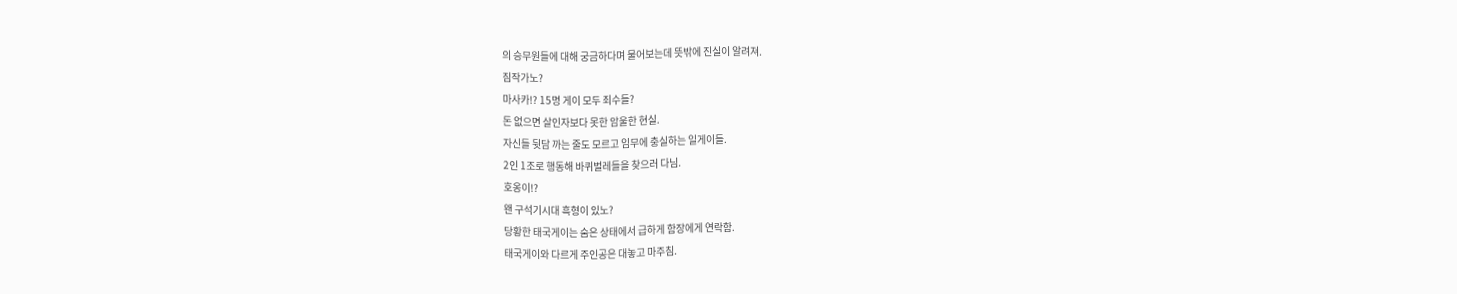의 승무원들에 대해 궁금하다며 물어보는데 뜻밖에 진실이 알려져.
짐작가노?
마사카!? 15명 게이 모두 죄수들?
돈 없으면 살인자보다 못한 암울한 현실.
자신들 뒷담 까는 줄도 모르고 임무에 충실하는 일게이들.
2인 1조로 행동해 바퀴벌레들을 찾으러 다님.
호옹이!?
왠 구석기시대 흑형이 있노?
당황한 태국게이는 숨은 상태에서 급하게 함장에게 연락함.
태국게이와 다르게 주인공은 대놓고 마주침.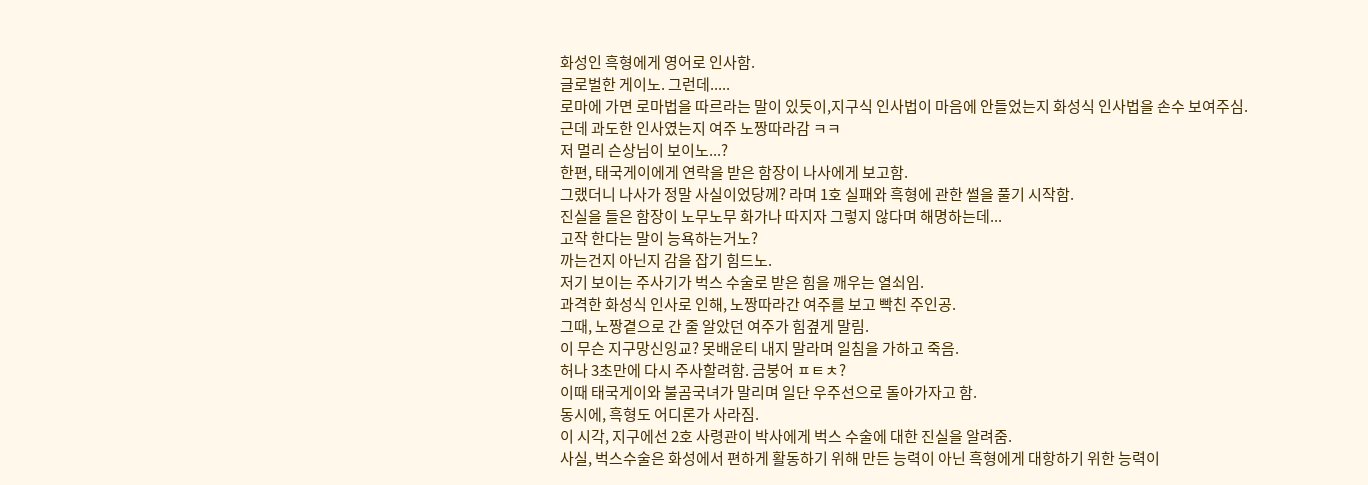화성인 흑형에게 영어로 인사함.
글로벌한 게이노. 그런데.....
로마에 가면 로마법을 따르라는 말이 있듯이,지구식 인사법이 마음에 안들었는지 화성식 인사법을 손수 보여주심.
근데 과도한 인사였는지 여주 노짱따라감 ㅋㅋ
저 멀리 슨상님이 보이노...?
한편, 태국게이에게 연락을 받은 함장이 나사에게 보고함.
그랬더니 나사가 정말 사실이었당께? 라며 1호 실패와 흑형에 관한 썰을 풀기 시작함.
진실을 들은 함장이 노무노무 화가나 따지자 그렇지 않다며 해명하는데...
고작 한다는 말이 능욕하는거노?
까는건지 아닌지 감을 잡기 힘드노.
저기 보이는 주사기가 벅스 수술로 받은 힘을 깨우는 열쇠임.
과격한 화성식 인사로 인해, 노짱따라간 여주를 보고 빡친 주인공.
그때, 노짱곁으로 간 줄 알았던 여주가 힘곂게 말림.
이 무슨 지구망신잉교? 못배운티 내지 말라며 일침을 가하고 죽음.
허나 3초만에 다시 주사할려함. 금붕어 ㅍㅌㅊ?
이때 태국게이와 불곰국녀가 말리며 일단 우주선으로 돌아가자고 함.
동시에, 흑형도 어디론가 사라짐.
이 시각, 지구에선 2호 사령관이 박사에게 벅스 수술에 대한 진실을 알려줌.
사실, 벅스수술은 화성에서 편하게 활동하기 위해 만든 능력이 아닌 흑형에게 대항하기 위한 능력이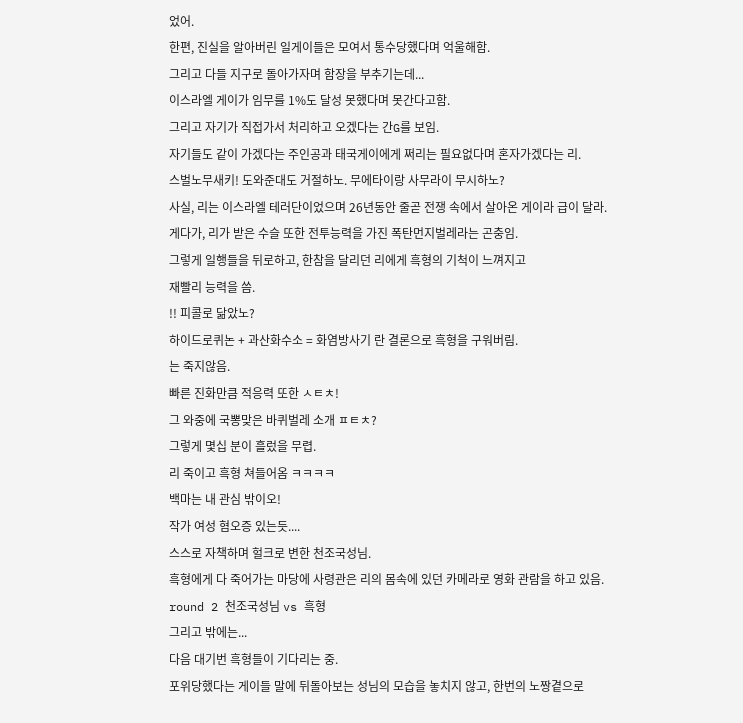었어.
한편, 진실을 알아버린 일게이들은 모여서 통수당했다며 억울해함.
그리고 다들 지구로 돌아가자며 함장을 부추기는데...
이스라엘 게이가 임무를 1%도 달성 못했다며 못간다고함.
그리고 자기가 직접가서 처리하고 오겠다는 간G를 보임.
자기들도 같이 가겠다는 주인공과 태국게이에게 쩌리는 필요없다며 혼자가겠다는 리.
스벌노무새키! 도와준대도 거절하노. 무에타이랑 사무라이 무시하노?
사실, 리는 이스라엘 테러단이었으며 26년동안 줄곧 전쟁 속에서 살아온 게이라 급이 달라.
게다가, 리가 받은 수슬 또한 전투능력을 가진 폭탄먼지벌레라는 곤충임.
그렇게 일행들을 뒤로하고, 한참을 달리던 리에게 흑형의 기척이 느껴지고
재빨리 능력을 씀.
!! 피콜로 닮았노?
하이드로퀴논 + 과산화수소 = 화염방사기 란 결론으로 흑형을 구워버림.
는 죽지않음.
빠른 진화만큼 적응력 또한 ㅅㅌㅊ!
그 와중에 국뽕맞은 바퀴벌레 소개 ㅍㅌㅊ?
그렇게 몇십 분이 흘렀을 무렵.
리 죽이고 흑형 쳐들어옴 ㅋㅋㅋㅋ
백마는 내 관심 밖이오!
작가 여성 혐오증 있는듯....
스스로 자책하며 헐크로 변한 천조국성님.
흑형에게 다 죽어가는 마당에 사령관은 리의 몸속에 있던 카메라로 영화 관람을 하고 있음.
round 2 천조국성님 vs 흑형
그리고 밖에는...
다음 대기번 흑형들이 기다리는 중.
포위당했다는 게이들 말에 뒤돌아보는 성님의 모습을 놓치지 않고, 한번의 노짱곁으로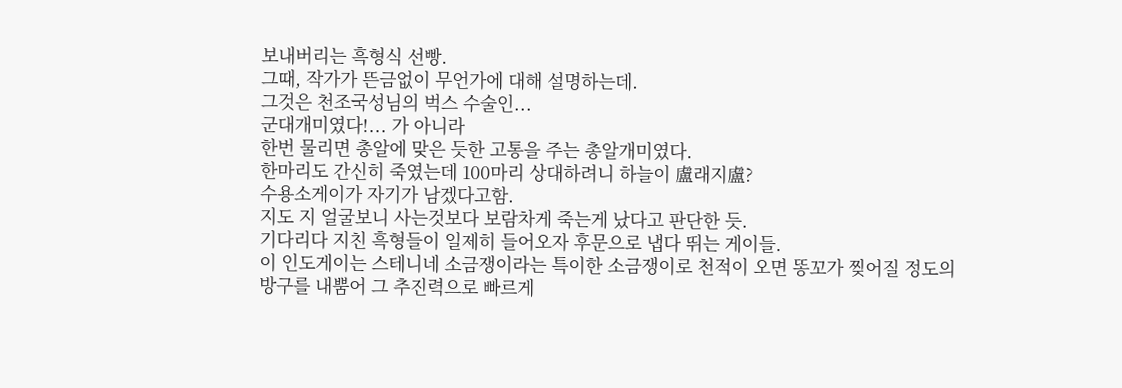보내버리는 흑형식 선빵.
그때, 작가가 뜬금없이 무언가에 대해 설명하는데.
그것은 천조국성님의 벅스 수술인...
군대개미였다!... 가 아니라
한번 물리면 총알에 맞은 듯한 고통을 주는 총알개미였다.
한마리도 간신히 죽였는데 100마리 상대하려니 하늘이 盧래지盧?
수용소게이가 자기가 남겠다고함.
지도 지 얼굴보니 사는것보다 보람차게 죽는게 났다고 판단한 듯.
기다리다 지친 흑형들이 일제히 들어오자 후문으로 냅다 뛰는 게이들.
이 인도게이는 스테니네 소금쟁이라는 특이한 소금쟁이로 천적이 오면 똥꼬가 찢어질 정도의
방구를 내뿜어 그 추진력으로 빠르게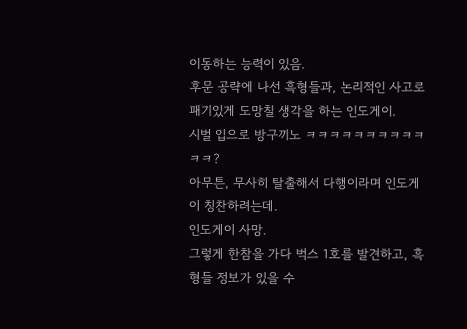이동하는 능력이 있음.
후문 공략에 나선 흑형들과, 논리적인 사고로 패기있게 도망칠 생각을 하는 인도게이.
시벌 입으로 방구끼노 ㅋㅋㅋㅋㅋㅋㅋㅋㅋㅋㅋㅋ?
아무튼, 무사히 탈출해서 다행이라며 인도게이 칭찬하려는데.
인도게이 사망.
그렇게 한참을 가다 벅스 1호를 발견하고, 흑형들 정보가 있을 수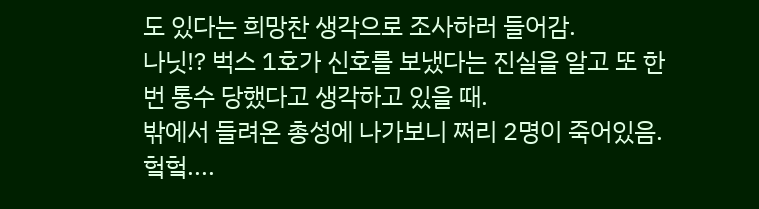도 있다는 희망찬 생각으로 조사하러 들어감.
나닛!? 벅스 1호가 신호를 보냈다는 진실을 알고 또 한번 통수 당했다고 생각하고 있을 때.
밖에서 들려온 총성에 나가보니 쩌리 2명이 죽어있음.
헠헠....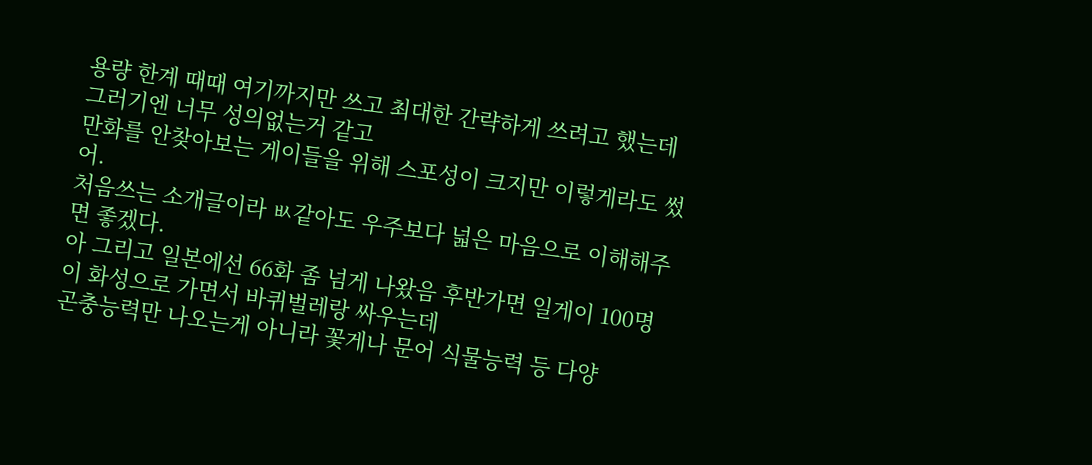용량 한계 때때 여기까지만 쓰고 최대한 간략하게 쓰려고 했는데 그러기엔 너무 성의없는거 같고
만화를 안찾아보는 게이들을 위해 스포성이 크지만 이렇게라도 썼어.
처음쓰는 소개글이라 ㅄ같아도 우주보다 넓은 마음으로 이해해주면 좋겠다.
아 그리고 일본에선 66화 좀 넘게 나왔음 후반가면 일게이 100명이 화성으로 가면서 바퀴벌레랑 싸우는데
곤충능력만 나오는게 아니라 꽃게나 문어 식물능력 등 다양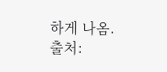하게 나옴.
출처: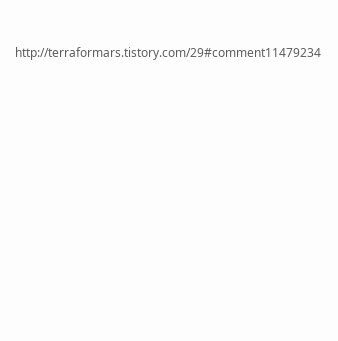http://terraformars.tistory.com/29#comment11479234